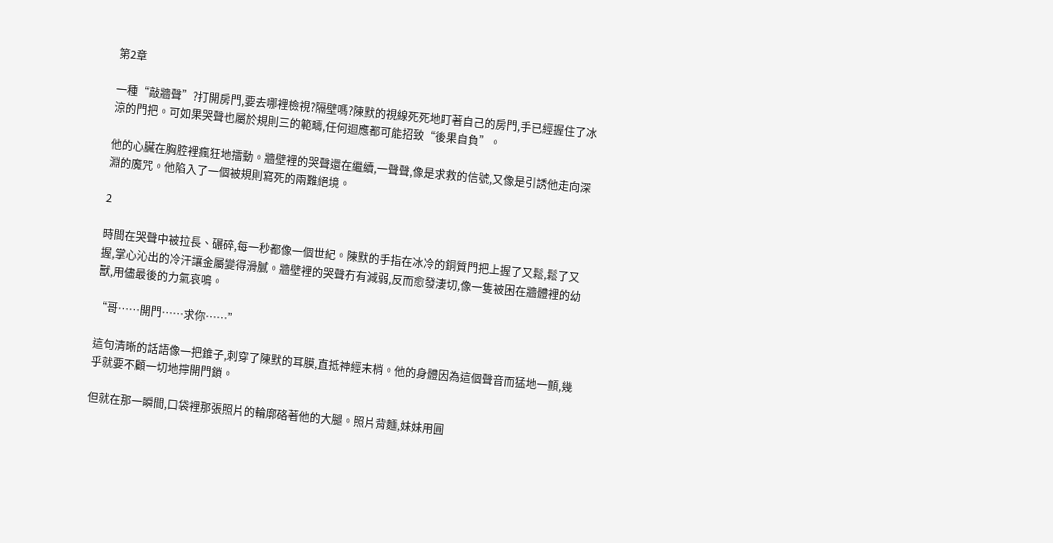第2章

一種“敲牆聲”?打開房門,要去哪裡檢視?隔壁嗎?陳默的視線死死地盯著自己的房門,手已經握住了冰涼的門把。可如果哭聲也屬於規則三的範疇,任何迴應都可能招致“後果自負”。

他的心臟在胸腔裡瘋狂地擂動。牆壁裡的哭聲還在繼續,一聲聲,像是求救的信號,又像是引誘他走向深淵的魔咒。他陷入了一個被規則寫死的兩難絕境。

2

時間在哭聲中被拉長、碾碎,每一秒都像一個世紀。陳默的手指在冰冷的銅質門把上握了又鬆,鬆了又握,掌心沁出的冷汗讓金屬變得滑膩。牆壁裡的哭聲冇有減弱,反而愈發淒切,像一隻被困在牆體裡的幼獸,用儘最後的力氣哀鳴。

“哥……開門……求你……”

這句清晰的話語像一把錐子,刺穿了陳默的耳膜,直抵神經末梢。他的身體因為這個聲音而猛地一顫,幾乎就要不顧一切地擰開門鎖。

但就在那一瞬間,口袋裡那張照片的輪廓硌著他的大腿。照片背麵,妹妹用圓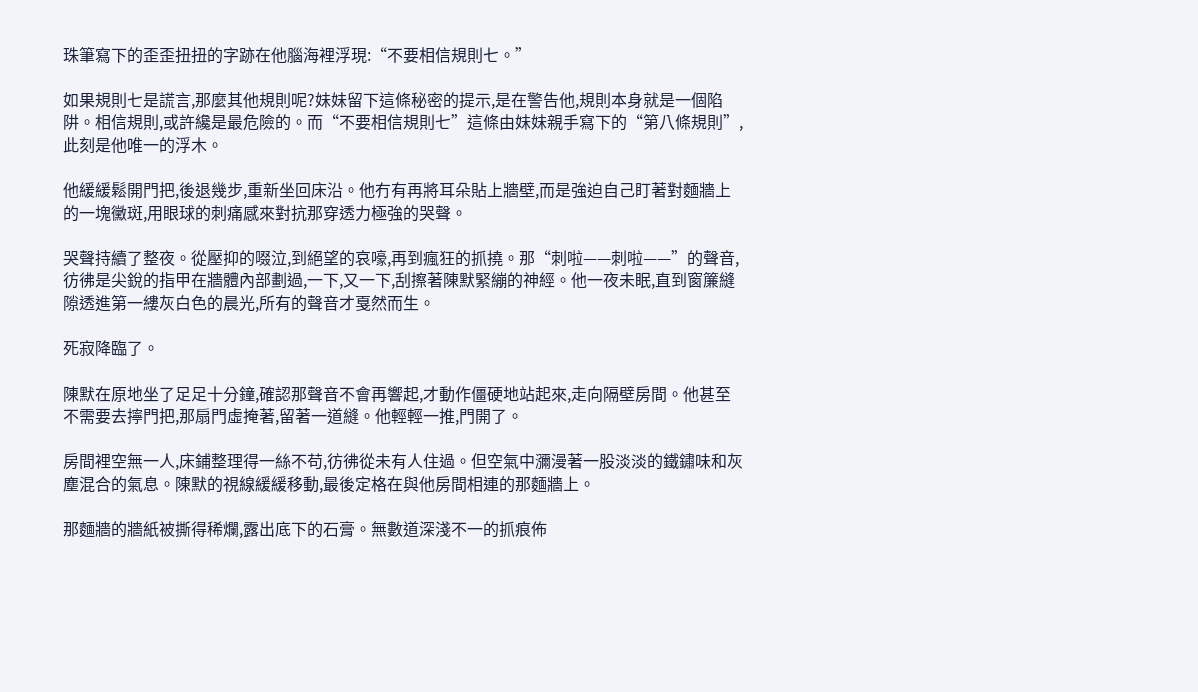珠筆寫下的歪歪扭扭的字跡在他腦海裡浮現:“不要相信規則七。”

如果規則七是謊言,那麼其他規則呢?妹妹留下這條秘密的提示,是在警告他,規則本身就是一個陷阱。相信規則,或許纔是最危險的。而“不要相信規則七”這條由妹妹親手寫下的“第八條規則”,此刻是他唯一的浮木。

他緩緩鬆開門把,後退幾步,重新坐回床沿。他冇有再將耳朵貼上牆壁,而是強迫自己盯著對麵牆上的一塊黴斑,用眼球的刺痛感來對抗那穿透力極強的哭聲。

哭聲持續了整夜。從壓抑的啜泣,到絕望的哀嚎,再到瘋狂的抓撓。那“刺啦——刺啦——”的聲音,彷彿是尖銳的指甲在牆體內部劃過,一下,又一下,刮擦著陳默緊繃的神經。他一夜未眠,直到窗簾縫隙透進第一縷灰白色的晨光,所有的聲音才戛然而生。

死寂降臨了。

陳默在原地坐了足足十分鐘,確認那聲音不會再響起,才動作僵硬地站起來,走向隔壁房間。他甚至不需要去擰門把,那扇門虛掩著,留著一道縫。他輕輕一推,門開了。

房間裡空無一人,床鋪整理得一絲不苟,彷彿從未有人住過。但空氣中瀰漫著一股淡淡的鐵鏽味和灰塵混合的氣息。陳默的視線緩緩移動,最後定格在與他房間相連的那麵牆上。

那麵牆的牆紙被撕得稀爛,露出底下的石膏。無數道深淺不一的抓痕佈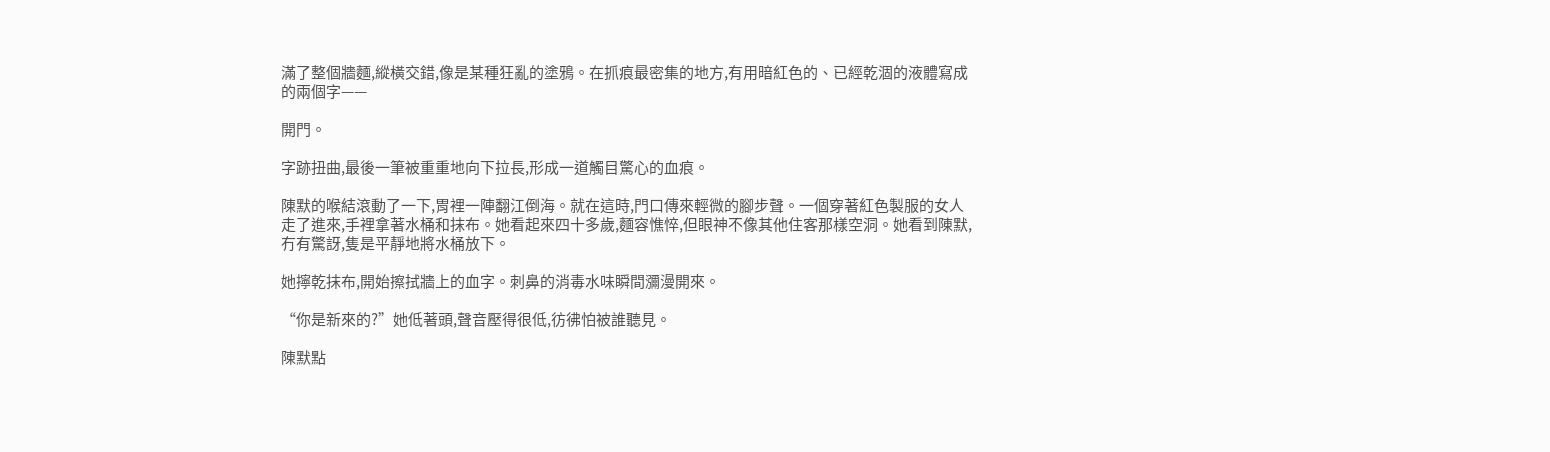滿了整個牆麵,縱橫交錯,像是某種狂亂的塗鴉。在抓痕最密集的地方,有用暗紅色的、已經乾涸的液體寫成的兩個字——

開門。

字跡扭曲,最後一筆被重重地向下拉長,形成一道觸目驚心的血痕。

陳默的喉結滾動了一下,胃裡一陣翻江倒海。就在這時,門口傳來輕微的腳步聲。一個穿著紅色製服的女人走了進來,手裡拿著水桶和抹布。她看起來四十多歲,麵容憔悴,但眼神不像其他住客那樣空洞。她看到陳默,冇有驚訝,隻是平靜地將水桶放下。

她擰乾抹布,開始擦拭牆上的血字。刺鼻的消毒水味瞬間瀰漫開來。

“你是新來的?”她低著頭,聲音壓得很低,彷彿怕被誰聽見。

陳默點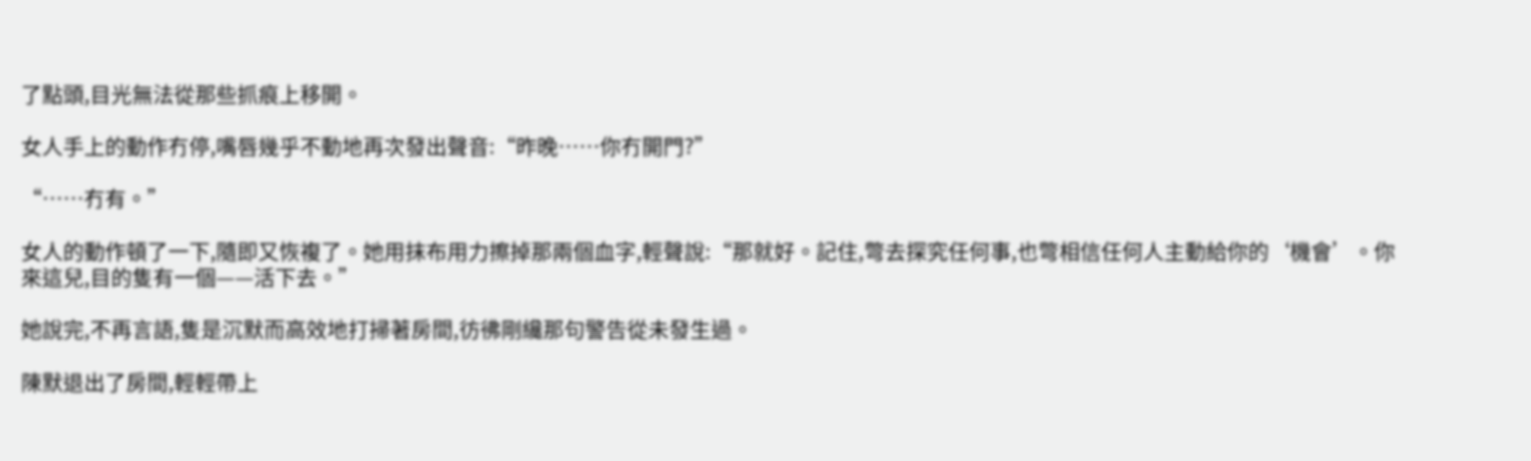了點頭,目光無法從那些抓痕上移開。

女人手上的動作冇停,嘴唇幾乎不動地再次發出聲音:“昨晚……你冇開門?”

“……冇有。”

女人的動作頓了一下,隨即又恢複了。她用抹布用力擦掉那兩個血字,輕聲說:“那就好。記住,彆去探究任何事,也彆相信任何人主動給你的‘機會’。你來這兒,目的隻有一個——活下去。”

她說完,不再言語,隻是沉默而高效地打掃著房間,彷彿剛纔那句警告從未發生過。

陳默退出了房間,輕輕帶上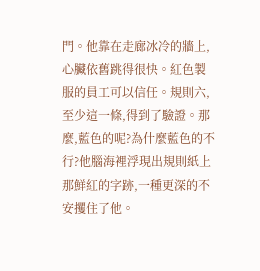門。他靠在走廊冰冷的牆上,心臟依舊跳得很快。紅色製服的員工可以信任。規則六,至少這一條,得到了驗證。那麼,藍色的呢?為什麼藍色的不行?他腦海裡浮現出規則紙上那鮮紅的字跡,一種更深的不安攫住了他。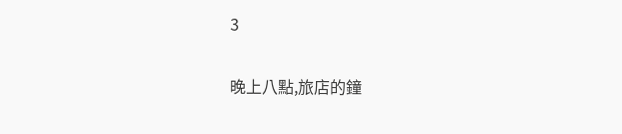3

晚上八點,旅店的鐘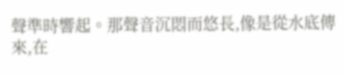聲準時響起。那聲音沉悶而悠長,像是從水底傳來,在